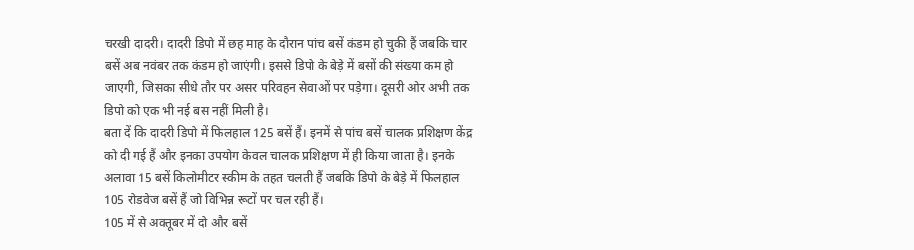चरखी दादरी। दादरी डिपो में छह माह के दौरान पांच बसें कंडम हो चुकी हैं जबकि चार बसें अब नवंबर तक कंडम हो जाएंगी। इससे डिपो के बेड़े में बसों की संख्या कम हो जाएगी, जिसका सीधे तौर पर असर परिवहन सेवाओं पर पड़ेगा। दूसरी ओर अभी तक डिपो को एक भी नई बस नहीं मिली है।
बता दें कि दादरी डिपो में फिलहाल 125 बसें हैं। इनमें से पांच बसें चालक प्रशिक्षण केंद्र को दी गई हैं और इनका उपयोग केवल चालक प्रशिक्षण में ही किया जाता है। इनके अलावा 15 बसें किलोमीटर स्कीम के तहत चलती हैं जबकि डिपो के बेड़े में फिलहाल 105 रोडवेज बसें हैं जो विभिन्न रूटों पर चल रही हैं।
105 में से अक्तूबर में दो और बसें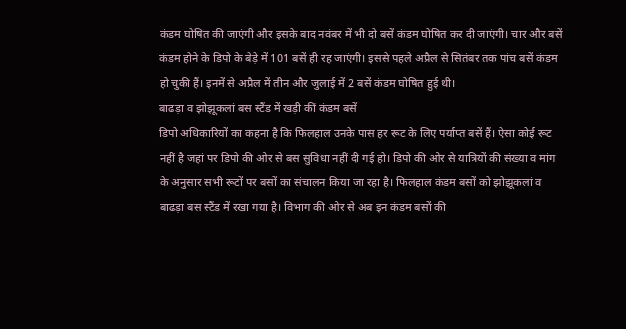कंडम घोषित की जाएंगी और इसके बाद नवंबर में भी दो बसें कंडम घोषित कर दी जाएंगी। चार और बसें कंडम होने के डिपो के बेड़े में 101 बसें ही रह जाएंगी। इससे पहले अप्रैल से सितंबर तक पांच बसें कंडम हो चुकी हैं। इनमें से अप्रैल में तीन और जुलाई में 2 बसें कंडम घोषित हुई थी।
बाढड़ा व झोझूकलां बस स्टैंड में खड़ी कीं कंडम बसें
डिपो अधिकारियों का कहना है कि फिलहाल उनके पास हर रूट के लिए पर्याप्त बसें हैं। ऐसा कोई रूट नहीं है जहां पर डिपो की ओर से बस सुविधा नहीं दी गई हो। डिपो की ओर से यात्रियों की संख्या व मांग के अनुसार सभी रूटों पर बसों का संचालन किया जा रहा है। फिलहाल कंडम बसों को झोझूकलां व बाढड़ा बस स्टैंड में रखा गया है। विभाग की ओर से अब इन कंडम बसों की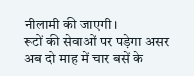नीलामी की जाएगी।
रूटों की सेवाओं पर पड़ेगा असर
अब दो माह में चार बसें के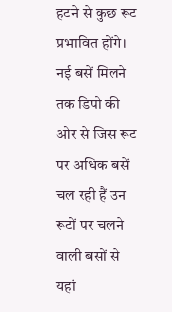हटने से कुछ रूट प्रभावित होंगे। नई बसें मिलने तक डिपो की ओर से जिस रूट पर अधिक बसें चल रही हैं उन रूटों पर चलने वाली बसों से यहां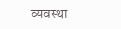व्यवस्था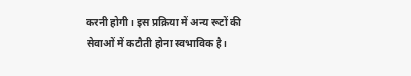करनी होगी। इस प्रक्रिया में अन्य रूटों की सेवाओं में कटौती होना स्वभाविक है।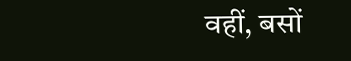वहीं, बसों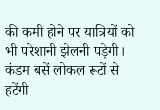की कमी होने पर यात्रियों को भी परेशानी झेलनी पड़ेगी।
कंडम बसें लोकल रूटों से हटेंगी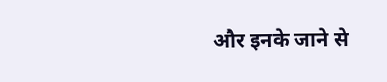और इनके जाने से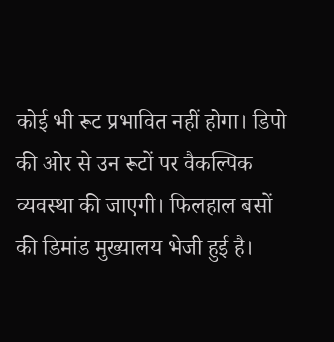कोई भी रूट प्रभावित नहीं होगा। डिपो की ओर से उन रूटों पर वैकल्पिक व्यवस्था की जाएगी। फिलहाल बसों की डिमांड मुख्यालय भेजी हुई है।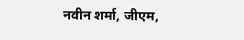नवीन शर्मा, जीएम,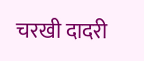चरखी दादरी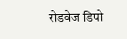रोडवेज डिपो